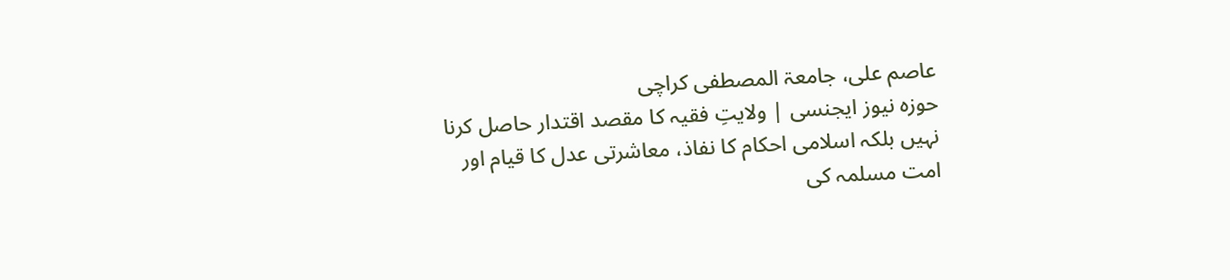عاصم علی، جامعۃ المصطفی کراچی
حوزہ نیوز ایجنسی | ولایتِ فقیہ کا مقصد اقتدار حاصل کرنا نہیں بلکہ اسلامی احکام کا نفاذ، معاشرتی عدل کا قیام اور امت مسلمہ کی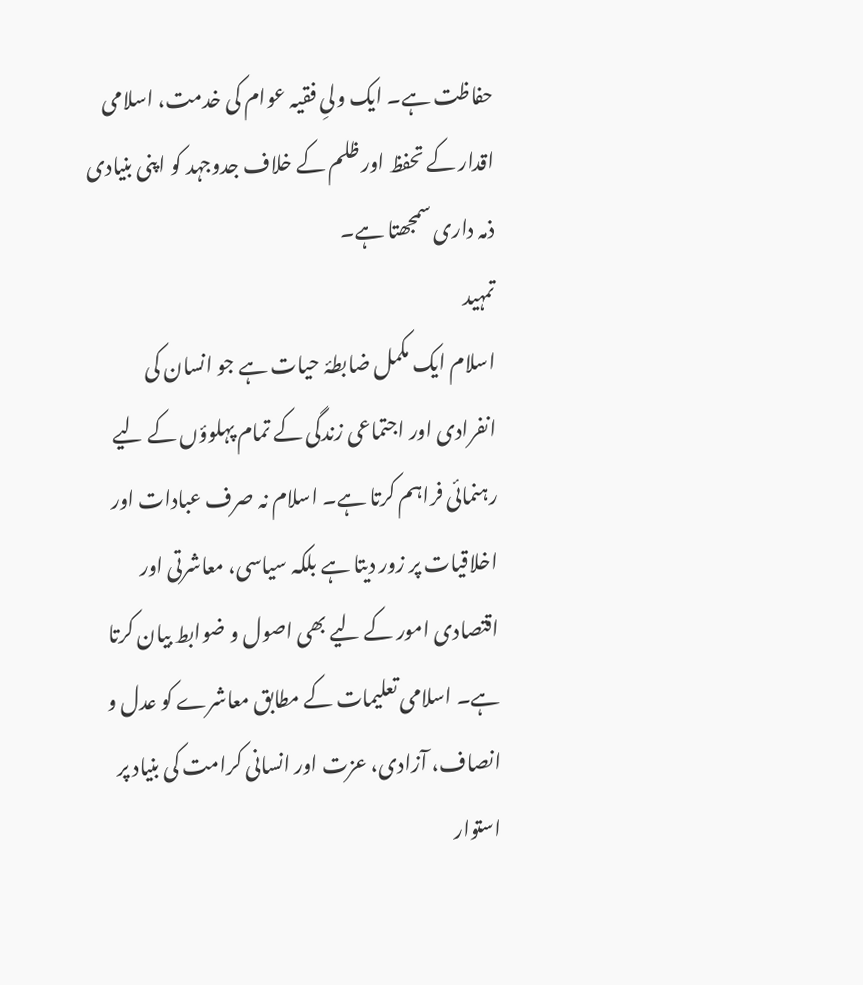حفاظت ہے۔ ایک ولیِ فقیہ عوام کی خدمت، اسلامی اقدار کے تحفظ اور ظلم کے خلاف جدوجہد کو اپنی بنیادی ذمہ داری سمجھتا ہے۔
تمہید
اسلام ایک مکمل ضابطۂ حیات ہے جو انسان کی انفرادی اور اجتماعی زندگی کے تمام پہلوؤں کے لیے رہنمائی فراہم کرتا ہے۔ اسلام نہ صرف عبادات اور اخلاقیات پر زور دیتا ہے بلکہ سیاسی، معاشرتی اور اقتصادی امور کے لیے بھی اصول و ضوابط بیان کرتا ہے۔ اسلامی تعلیمات کے مطابق معاشرے کو عدل و انصاف، آزادی، عزت اور انسانی کرامت کی بنیاد پر استوار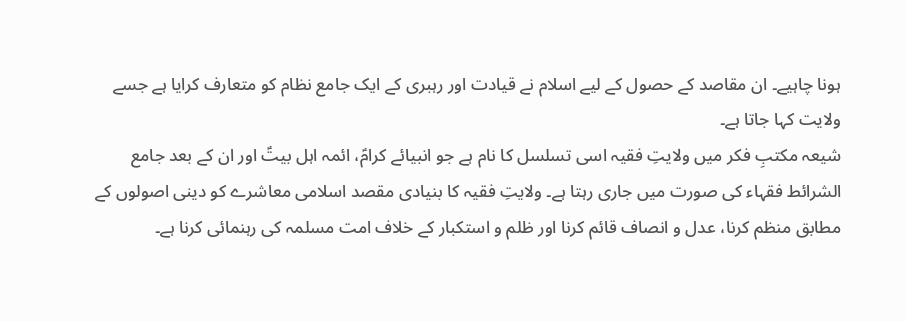ہونا چاہیے۔ ان مقاصد کے حصول کے لیے اسلام نے قیادت اور رہبری کے ایک جامع نظام کو متعارف کرایا ہے جسے ولایت کہا جاتا ہے۔
شیعہ مکتبِ فکر میں ولایتِ فقیہ اسی تسلسل کا نام ہے جو انبیائے کرامؑ، ائمہ اہل بیتؑ اور ان کے بعد جامع الشرائط فقہاء کی صورت میں جاری رہتا ہے۔ ولایتِ فقیہ کا بنیادی مقصد اسلامی معاشرے کو دینی اصولوں کے مطابق منظم کرنا، عدل و انصاف قائم کرنا اور ظلم و استکبار کے خلاف امت مسلمہ کی رہنمائی کرنا ہے۔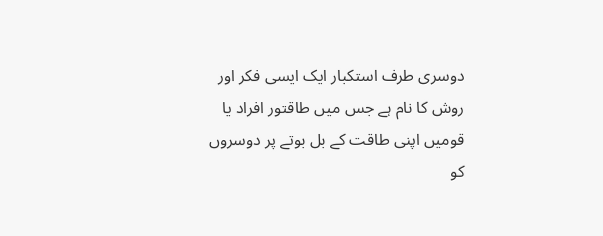دوسری طرف استکبار ایک ایسی فکر اور روش کا نام ہے جس میں طاقتور افراد یا قومیں اپنی طاقت کے بل بوتے پر دوسروں کو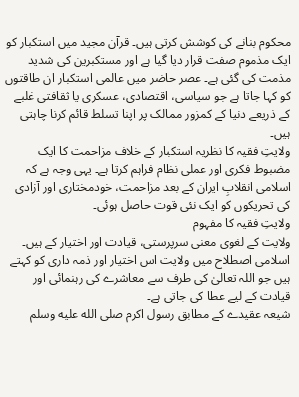محکوم بنانے کی کوشش کرتی ہیں۔ قرآن مجید میں استکبار کو ایک مذموم صفت قرار دیا گیا ہے اور مستکبرین کی شدید مذمت کی گئی ہے۔ عصر حاضر میں عالمی استکبار ان طاقتوں کو کہا جاتا ہے جو سیاسی، اقتصادی، عسکری یا ثقافتی غلبے کے ذریعے دنیا کے کمزور ممالک پر اپنا تسلط قائم کرنا چاہتی ہیں۔
ولایتِ فقیہ کا نظریہ استکبار کے خلاف مزاحمت کا ایک مضبوط فکری اور عملی نظام فراہم کرتا ہے۔ یہی وجہ ہے کہ اسلامی انقلابِ ایران کے بعد مزاحمت، خودمختاری اور آزادی کی تحریکوں کو ایک نئی قوت حاصل ہوئی۔
ولایتِ فقیہ کا مفہوم
ولایت کے لغوی معنی سرپرستی، قیادت اور اختیار کے ہیں۔ اسلامی اصطلاح میں ولایت اس اختیار اور ذمہ داری کو کہتے ہیں جو اللہ تعالیٰ کی طرف سے معاشرے کی رہنمائی اور قیادت کے لیے عطا کی جاتی ہے۔
شیعہ عقیدے کے مطابق رسول اکرم صلى الله عليه وسلم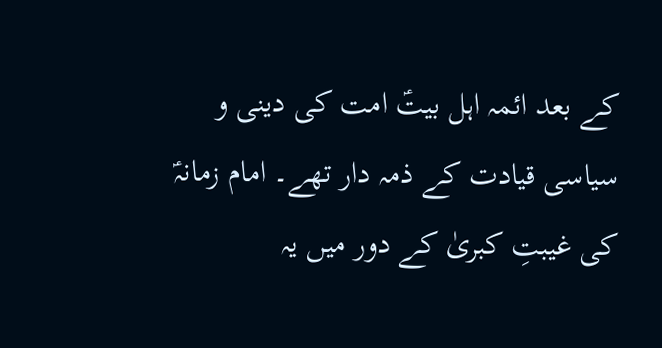کے بعد ائمہ اہل بیتؑ امت کی دینی و سیاسی قیادت کے ذمہ دار تھے۔ امام زمانہؑ کی غیبتِ کبریٰ کے دور میں یہ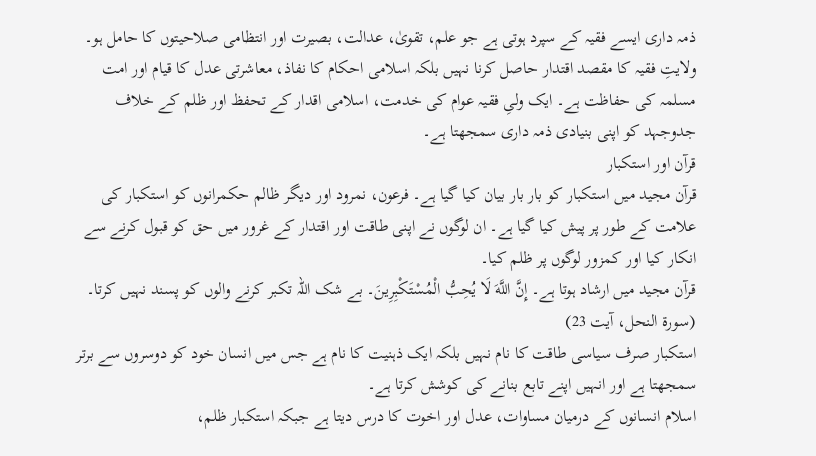ذمہ داری ایسے فقیہ کے سپرد ہوتی ہے جو علم، تقویٰ، عدالت، بصیرت اور انتظامی صلاحیتوں کا حامل ہو۔
ولایتِ فقیہ کا مقصد اقتدار حاصل کرنا نہیں بلکہ اسلامی احکام کا نفاذ، معاشرتی عدل کا قیام اور امت مسلمہ کی حفاظت ہے۔ ایک ولیِ فقیہ عوام کی خدمت، اسلامی اقدار کے تحفظ اور ظلم کے خلاف جدوجہد کو اپنی بنیادی ذمہ داری سمجھتا ہے۔
قرآن اور استکبار
قرآن مجید میں استکبار کو بار بار بیان کیا گیا ہے۔ فرعون، نمرود اور دیگر ظالم حکمرانوں کو استکبار کی علامت کے طور پر پیش کیا گیا ہے۔ ان لوگوں نے اپنی طاقت اور اقتدار کے غرور میں حق کو قبول کرنے سے انکار کیا اور کمزور لوگوں پر ظلم کیا۔
قرآن مجید میں ارشاد ہوتا ہے۔ إِنَّ اللَّهَ لَا يُحِبُّ الْمُسْتَكْبِرِينَ۔ بے شک اللہ تکبر کرنے والوں کو پسند نہیں کرتا۔ (سورۃ النحل، آیت 23)
استکبار صرف سیاسی طاقت کا نام نہیں بلکہ ایک ذہنیت کا نام ہے جس میں انسان خود کو دوسروں سے برتر سمجھتا ہے اور انہیں اپنے تابع بنانے کی کوشش کرتا ہے۔
اسلام انسانوں کے درمیان مساوات، عدل اور اخوت کا درس دیتا ہے جبکہ استکبار ظلم،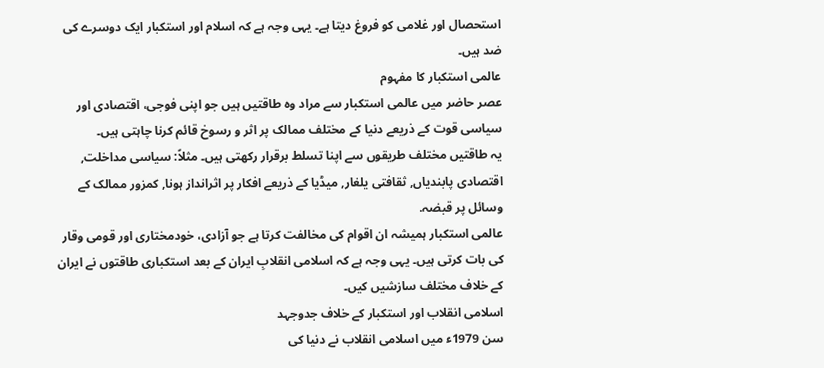استحصال اور غلامی کو فروغ دیتا ہے۔ یہی وجہ ہے کہ اسلام اور استکبار ایک دوسرے کی ضد ہیں۔
عالمی استکبار کا مفہوم
عصر حاضر میں عالمی استکبار سے مراد وہ طاقتیں ہیں جو اپنی فوجی، اقتصادی اور سیاسی قوت کے ذریعے دنیا کے مختلف ممالک پر اثر و رسوخ قائم کرنا چاہتی ہیں۔
یہ طاقتیں مختلف طریقوں سے اپنا تسلط برقرار رکھتی ہیں۔ مثلاً: سیاسی مداخلت, اقتصادی پابندیاں, ثقافتی یلغار, میڈیا کے ذریعے افکار پر اثرانداز ہونا, کمزور ممالک کے وسائل پر قبضہ.
عالمی استکبار ہمیشہ ان اقوام کی مخالفت کرتا ہے جو آزادی، خودمختاری اور قومی وقار کی بات کرتی ہیں۔ یہی وجہ ہے کہ اسلامی انقلابِ ایران کے بعد استکباری طاقتوں نے ایران کے خلاف مختلف سازشیں کیں۔
اسلامی انقلاب اور استکبار کے خلاف جدوجہد
سن 1979ء میں اسلامی انقلاب نے دنیا کی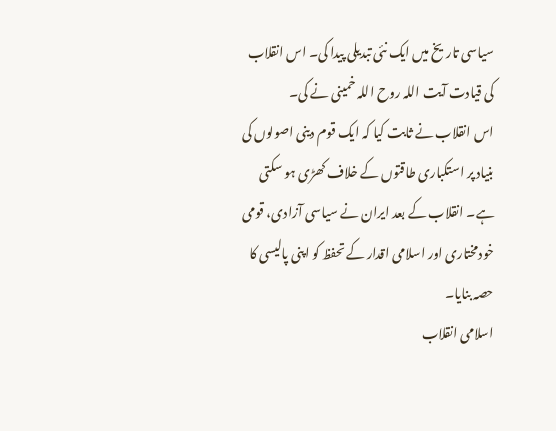سیاسی تاریخ میں ایک نئی تبدیلی پیدا کی۔ اس انقلاب کی قیادت آیت اللہ روح اللہ خمینی نے کی۔
اس انقلاب نے ثابت کیا کہ ایک قوم دینی اصولوں کی بنیاد پر استکباری طاقتوں کے خلاف کھڑی ہو سکتی ہے۔ انقلاب کے بعد ایران نے سیاسی آزادی، قومی خودمختاری اور اسلامی اقدار کے تحفظ کو اپنی پالیسی کا حصہ بنایا۔
اسلامی انقلاب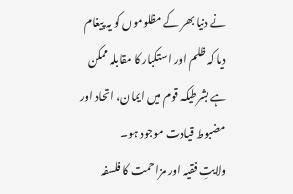نے دنیا بھر کے مظلوموں کو یہ پیغام دیا کہ ظلم اور استکبار کا مقابلہ ممکن ہے بشرطیکہ قوم میں ایمان، اتحاد اور مضبوط قیادت موجود ہو۔
ولایتِ فقیہ اور مزاحمت کا فلسفہ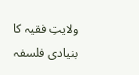ولایتِ فقیہ کا بنیادی فلسفہ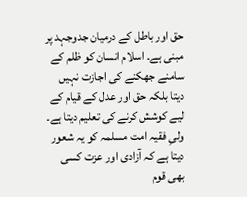حق اور باطل کے درمیان جدوجہد پر مبنی ہے۔ اسلام انسان کو ظلم کے سامنے جھکنے کی اجازت نہیں دیتا بلکہ حق اور عدل کے قیام کے لیے کوشش کرنے کی تعلیم دیتا ہے۔
ولیِ فقیہ امت مسلمہ کو یہ شعور دیتا ہے کہ آزادی اور عزت کسی بھی قوم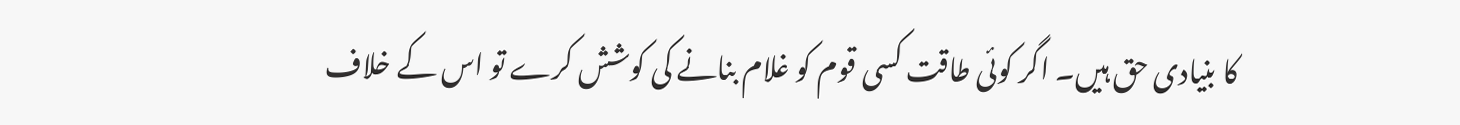کا بنیادی حق ہیں۔ اگر کوئی طاقت کسی قوم کو غلام بنانے کی کوشش کرے تو اس کے خلاف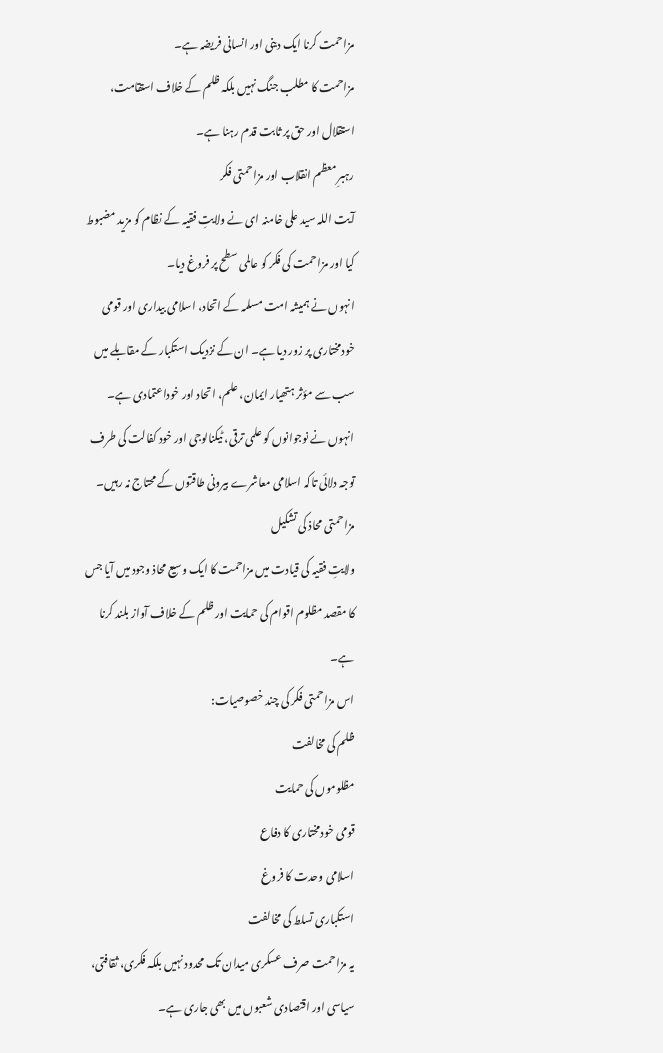مزاحمت کرنا ایک دینی اور انسانی فریضہ ہے۔
مزاحمت کا مطلب جنگ نہیں بلکہ ظلم کے خلاف استقامت، استقلال اور حق پر ثابت قدم رہنا ہے۔
رہبرِ معظم انقلاب اور مزاحمتی فکر
آیت اللہ سید علی خامنہ ای نے ولایتِ فقیہ کے نظام کو مزید مضبوط کیا اور مزاحمت کی فکر کو عالمی سطح پر فروغ دیا۔
انہوں نے ہمیشہ امت مسلمہ کے اتحاد، اسلامی بیداری اور قومی خودمختاری پر زور دیا ہے۔ ان کے نزدیک استکبار کے مقابلے میں سب سے مؤثر ہتھیار ایمان، علم، اتحاد اور خوداعتمادی ہے۔
انہوں نے نوجوانوں کو علمی ترقی، ٹیکنالوجی اور خود کفالت کی طرف توجہ دلائی تاکہ اسلامی معاشرے بیرونی طاقتوں کے محتاج نہ رہیں۔
مزاحمتی محاذ کی تشکیل
ولایتِ فقیہ کی قیادت میں مزاحمت کا ایک وسیع محاذ وجود میں آیا جس کا مقصد مظلوم اقوام کی حمایت اور ظلم کے خلاف آواز بلند کرنا ہے۔
اس مزاحمتی فکر کی چند خصوصیات:
ظلم کی مخالفت
مظلوموں کی حمایت
قومی خودمختاری کا دفاع
اسلامی وحدت کا فروغ
استکباری تسلط کی مخالفت
یہ مزاحمت صرف عسکری میدان تک محدود نہیں بلکہ فکری، ثقافتی، سیاسی اور اقتصادی شعبوں میں بھی جاری ہے۔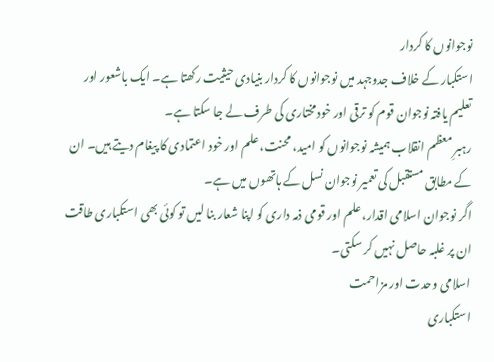نوجوانوں کا کردار
استکبار کے خلاف جدوجہد میں نوجوانوں کا کردار بنیادی حیثیت رکھتا ہے۔ ایک باشعور اور تعلیم یافتہ نوجوان قوم کو ترقی اور خودمختاری کی طرف لے جا سکتا ہے۔
رہبرِ معظم انقلاب ہمیشہ نوجوانوں کو امید، محنت، علم اور خود اعتمادی کا پیغام دیتے ہیں۔ ان کے مطابق مستقبل کی تعمیر نوجوان نسل کے ہاتھوں میں ہے۔
اگر نوجوان اسلامی اقدار، علم اور قومی ذمہ داری کو اپنا شعار بنا لیں تو کوئی بھی استکباری طاقت ان پر غلبہ حاصل نہیں کر سکتی۔
اسلامی وحدت اور مزاحمت
استکباری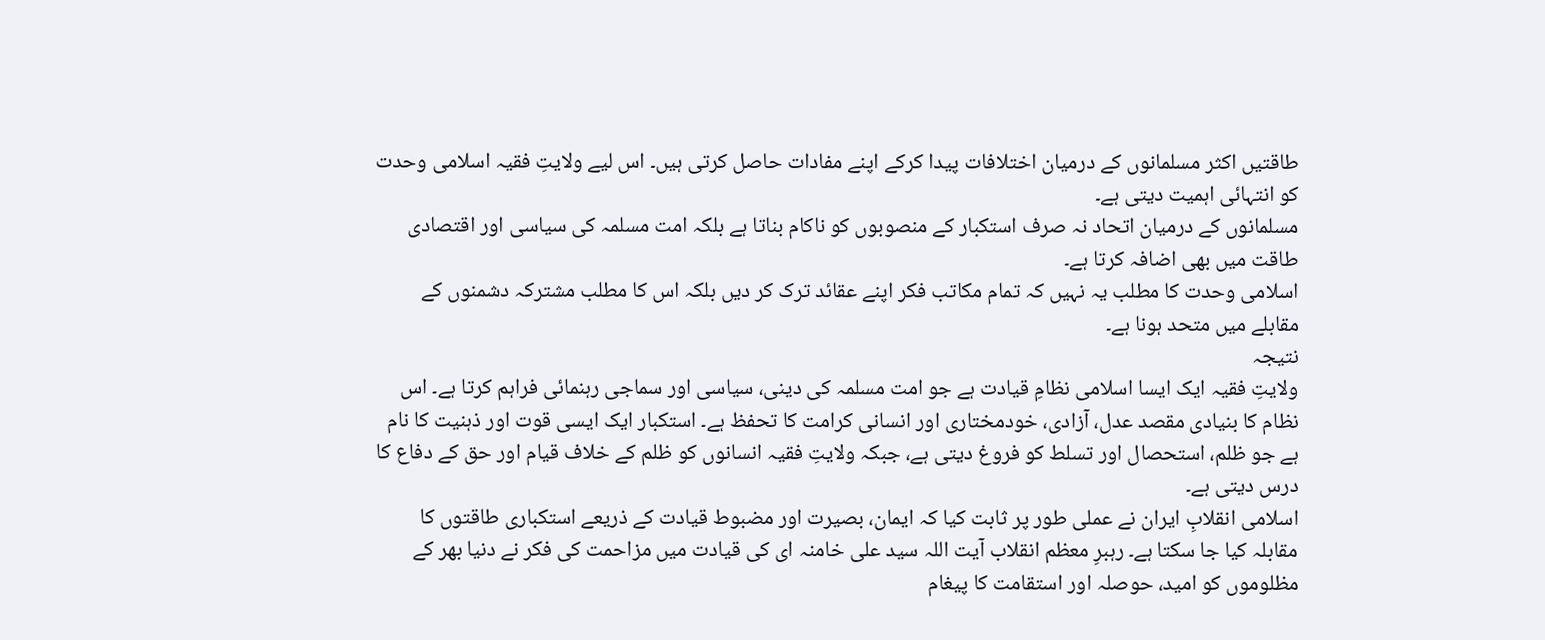طاقتیں اکثر مسلمانوں کے درمیان اختلافات پیدا کرکے اپنے مفادات حاصل کرتی ہیں۔ اس لیے ولایتِ فقیہ اسلامی وحدت کو انتہائی اہمیت دیتی ہے۔
مسلمانوں کے درمیان اتحاد نہ صرف استکبار کے منصوبوں کو ناکام بناتا ہے بلکہ امت مسلمہ کی سیاسی اور اقتصادی طاقت میں بھی اضافہ کرتا ہے۔
اسلامی وحدت کا مطلب یہ نہیں کہ تمام مکاتب فکر اپنے عقائد ترک کر دیں بلکہ اس کا مطلب مشترکہ دشمنوں کے مقابلے میں متحد ہونا ہے۔
نتیجہ
ولایتِ فقیہ ایک ایسا اسلامی نظامِ قیادت ہے جو امت مسلمہ کی دینی، سیاسی اور سماجی رہنمائی فراہم کرتا ہے۔ اس نظام کا بنیادی مقصد عدل، آزادی، خودمختاری اور انسانی کرامت کا تحفظ ہے۔ استکبار ایک ایسی قوت اور ذہنیت کا نام ہے جو ظلم، استحصال اور تسلط کو فروغ دیتی ہے، جبکہ ولایتِ فقیہ انسانوں کو ظلم کے خلاف قیام اور حق کے دفاع کا درس دیتی ہے۔
اسلامی انقلابِ ایران نے عملی طور پر ثابت کیا کہ ایمان، بصیرت اور مضبوط قیادت کے ذریعے استکباری طاقتوں کا مقابلہ کیا جا سکتا ہے۔ رہبرِ معظم انقلاب آیت اللہ سید علی خامنہ ای کی قیادت میں مزاحمت کی فکر نے دنیا بھر کے مظلوموں کو امید، حوصلہ اور استقامت کا پیغام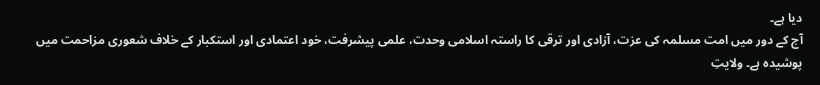دیا ہے۔
آج کے دور میں امت مسلمہ کی عزت، آزادی اور ترقی کا راستہ اسلامی وحدت، علمی پیشرفت، خود اعتمادی اور استکبار کے خلاف شعوری مزاحمت میں پوشیدہ ہے۔ ولایتِ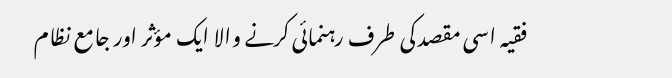فقیہ اسی مقصد کی طرف رہنمائی کرنے والا ایک مؤثر اور جامع نظام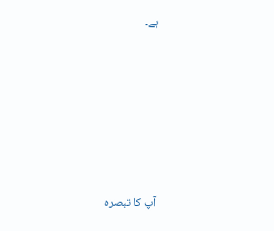ہے۔









آپ کا تبصرہ